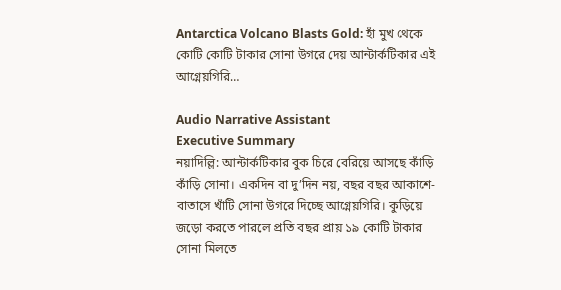Antarctica Volcano Blasts Gold: হাঁ মুখ থেকে কোটি কোটি টাকার সোনা উগরে দেয় আন্টার্কটিকার এই আগ্নেয়গিরি…

Audio Narrative Assistant
Executive Summary
নয়াদিল্লি: আন্টার্কটিকার বুক চিরে বেরিয়ে আসছে কাঁড়ি কাঁড়ি সোনা। একদিন বা দু’দিন নয়, বছর বছর আকাশে-বাতাসে খাঁটি সোনা উগরে দিচ্ছে আগ্নেয়গিরি। কুড়িয়ে জড়ো করতে পারলে প্রতি বছর প্রায় ১৯ কোটি টাকার সোনা মিলতে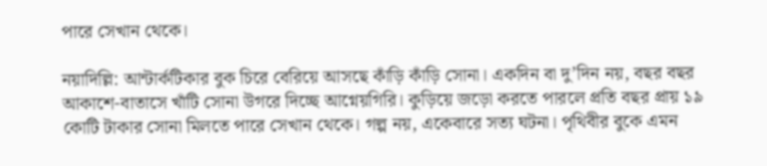পারে সেখান থেকে।

নয়াদিল্লি: আন্টার্কটিকার বুক চিরে বেরিয়ে আসছে কাঁড়ি কাঁড়ি সোনা। একদিন বা দু’দিন নয়, বছর বছর আকাশে-বাতাসে খাঁটি সোনা উগরে দিচ্ছে আগ্নেয়গিরি। কুড়িয়ে জড়ো করতে পারলে প্রতি বছর প্রায় ১৯ কোটি টাকার সোনা মিলতে পারে সেখান থেকে। গল্প নয়, একেবারে সত্য ঘটনা। পৃথিবীর বুকে এমন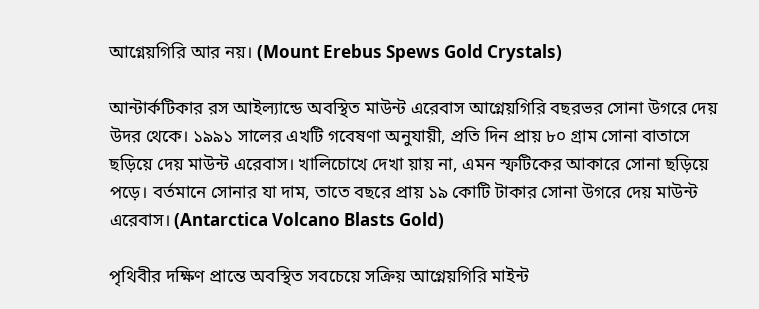আগ্নেয়গিরি আর নয়। (Mount Erebus Spews Gold Crystals)

আন্টার্কটিকার রস আইল্যান্ডে অবস্থিত মাউন্ট এরেবাস আগ্নেয়গিরি বছরভর সোনা উগরে দেয় উদর থেকে। ১৯৯১ সালের এখটি গবেষণা অনুযায়ী, প্রতি দিন প্রায় ৮০ গ্রাম সোনা বাতাসে ছড়িয়ে দেয় মাউন্ট এরেবাস। খালিচোখে দেখা য়ায় না, এমন স্ফটিকের আকারে সোনা ছড়িয়ে পড়ে। বর্তমানে সোনার যা দাম, তাতে বছরে প্রায় ১৯ কোটি টাকার সোনা উগরে দেয় মাউন্ট এরেবাস। (Antarctica Volcano Blasts Gold)

পৃথিবীর দক্ষিণ প্রান্তে অবস্থিত সবচেয়ে সক্রিয় আগ্নেয়গিরি মাইন্ট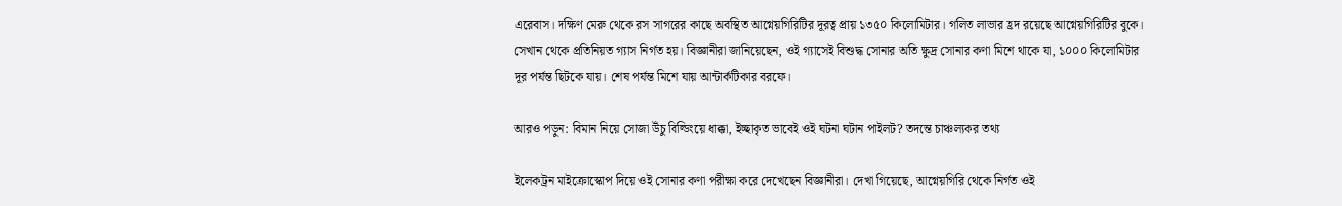এরেবাস। দক্ষিণ মেরু থেকে রস সাগরের কাছে অবস্থিত আগ্নেয়গিরিটির দূরত্ব প্রায় ১৩৫০ কিলোমিটার। গলিত লাভার হ্রদ রয়েছে আগ্নেয়গিরিটির বুকে। সেখান থেকে প্রতিনিয়ত গ্যাস নির্গত হয়। বিজ্ঞানীরা জানিয়েছেন, ওই গ্যাসেই বিশুদ্ধ সোনার অতি ক্ষুদ্র সোনার কণা মিশে থাকে যা, ১০০০ কিলোমিটার দূর পর্যন্ত ছিটকে যায়। শেষ পর্যন্ত মিশে যায় আন্টার্কটিকার বরফে।

আরও পড়ুন: বিমান নিয়ে সোজা উঁচু বিল্ডিংয়ে ধাক্কা, ইচ্ছাকৃত ভাবেই ওই ঘটনা ঘটান পাইলট? তদন্তে চাঞ্চল্যকর তথ্য

ইলেকট্রন মাইক্রোস্কোপ দিয়ে ওই সোনার কণা পরীক্ষা করে দেখেছেন বিজ্ঞানীরা। দেখা গিয়েছে, আগ্নেয়গিরি থেকে নির্গত ওই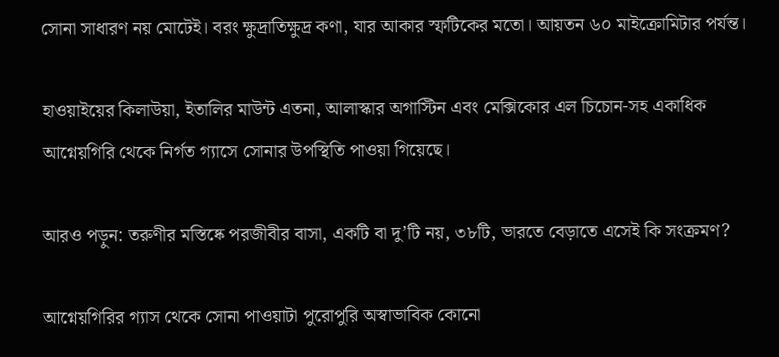সোনা সাধারণ নয় মোটেই। বরং ক্ষুদ্রাতিক্ষুদ্র কণা, যার আকার স্ফটিকের মতো। আয়তন ৬০ মাইক্রোমিটার পর্যন্ত।

হাওয়াইয়ের কিলাউয়া, ইতালির মাউন্ট এতনা, আলাস্কার অগাস্টিন এবং মেক্সিকোর এল চিচোন-সহ একাধিক আগ্নেয়গিরি থেকে নির্গত গ্যাসে সোনার উপস্থিতি পাওয়া গিয়েছে।

আরও পড়ুন: তরুণীর মস্তিষ্কে পরজীবীর বাসা, একটি বা দু’টি নয়, ৩৮টি, ভারতে বেড়াতে এসেই কি সংক্রমণ?

আগ্নেয়গিরির গ্যাস থেকে সোনা পাওয়াটা পুরোপুরি অস্বাভাবিক কোনো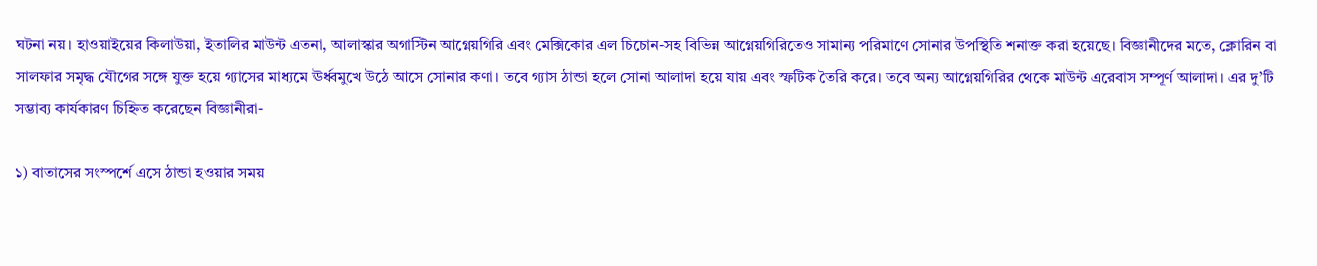ঘটনা নয়। হাওয়াইয়ের কিলাউয়া, ইতালির মাউন্ট এতনা, আলাস্কার অগাস্টিন আগ্নেয়গিরি এবং মেক্সিকোর এল চিচোন-সহ বিভিন্ন আগ্নেয়গিরিতেও সামান্য পরিমাণে সোনার উপস্থিতি শনাক্ত করা হয়েছে। বিজ্ঞানীদের মতে, ক্লোরিন বা সালফার সমৃদ্ধ যৌগের সঙ্গে যুক্ত হয়ে গ্যাসের মাধ্যমে ঊর্ধ্বমুখে উঠে আসে সোনার কণা। তবে গ্যাস ঠান্ডা হলে সোনা আলাদা হয়ে যায় এবং স্ফটিক তৈরি করে। তবে অন্য আগ্নেয়গিরির থেকে মাউন্ট এরেবাস সম্পূর্ণ আলাদা। এর দু’টি সম্ভাব্য কার্যকারণ চিহ্নিত করেছেন বিজ্ঞানীরা-

১) বাতাসের সংস্পর্শে এসে ঠান্ডা হওয়ার সময়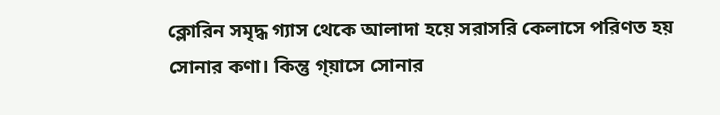ক্লোরিন সমৃদ্ধ গ্যাস থেকে আলাদা হয়ে সরাসরি কেলাসে পরিণত হয় সোনার কণা। কিন্তু গ্য়াসে সোনার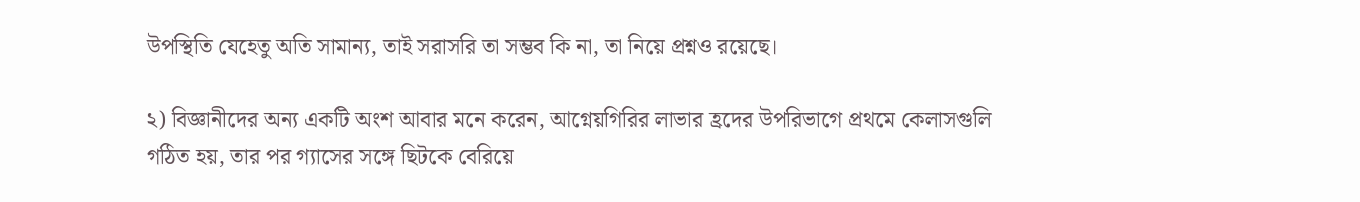উপস্থিতি যেহেতু অতি সামান্য, তাই সরাসরি তা সম্ভব কি না, তা নিয়ে প্রশ্নও রয়েছে।

২) বিজ্ঞানীদের অন্য একটি অংশ আবার মনে করেন, আগ্নেয়গিরির লাভার হ্রদের উপরিভাগে প্রথমে কেলাসগুলি গঠিত হয়, তার পর গ্যাসের সঙ্গে ছিটকে বেরিয়ে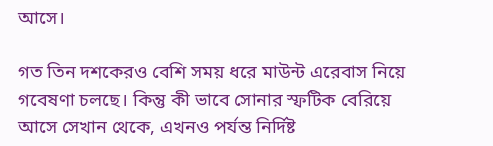আসে।

গত তিন দশকেরও বেশি সময় ধরে মাউন্ট এরেবাস নিয়ে গবেষণা চলছে। কিন্তু কী ভাবে সোনার স্ফটিক বেরিয়ে আসে সেখান থেকে, এখনও পর্যন্ত নির্দিষ্ট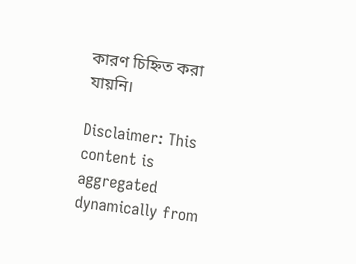কারণ চিহ্নিত করা যায়নি।

Disclaimer: This content is aggregated dynamically from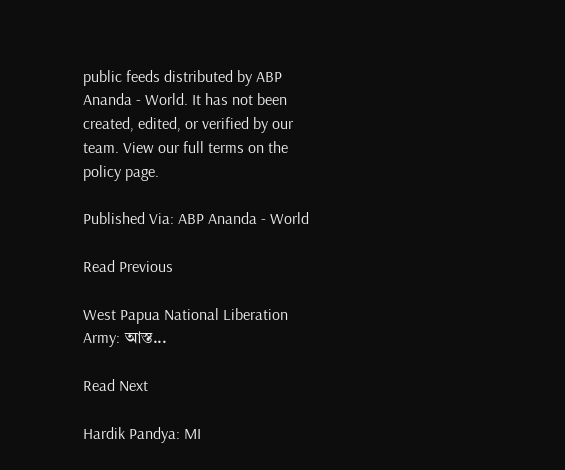public feeds distributed by ABP Ananda - World. It has not been created, edited, or verified by our team. View our full terms on the policy page.

Published Via: ABP Ananda - World

Read Previous

West Papua National Liberation Army: আস্ত...

Read Next

Hardik Pandya: MI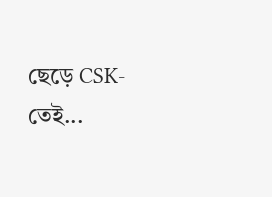ছেড়ে CSK-তেই...